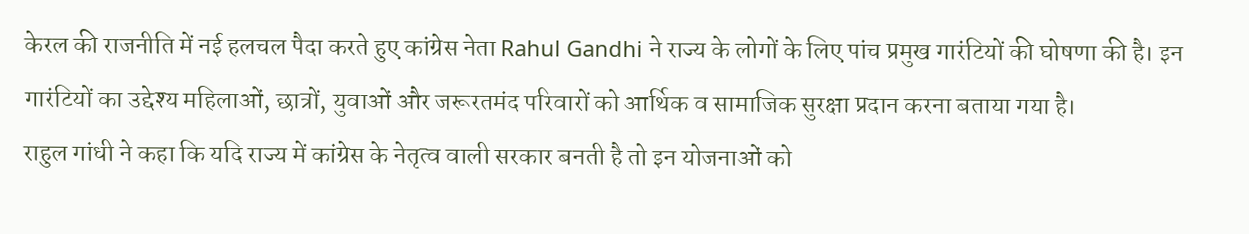केरल की राजनीति में नई हलचल पैदा करते हुए कांग्रेस नेता Rahul Gandhi ने राज्य के लोगों के लिए पांच प्रमुख गारंटियों की घोषणा की है। इन गारंटियों का उद्देश्य महिलाओं, छात्रों, युवाओं और जरूरतमंद परिवारों को आर्थिक व सामाजिक सुरक्षा प्रदान करना बताया गया है।
राहुल गांधी ने कहा कि यदि राज्य में कांग्रेस के नेतृत्व वाली सरकार बनती है तो इन योजनाओं को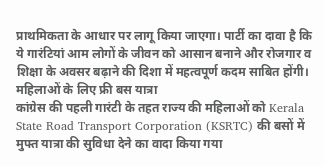प्राथमिकता के आधार पर लागू किया जाएगा। पार्टी का दावा है कि ये गारंटियां आम लोगों के जीवन को आसान बनाने और रोजगार व शिक्षा के अवसर बढ़ाने की दिशा में महत्वपूर्ण कदम साबित होंगी।
महिलाओं के लिए फ्री बस यात्रा
कांग्रेस की पहली गारंटी के तहत राज्य की महिलाओं को Kerala State Road Transport Corporation (KSRTC) की बसों में मुफ्त यात्रा की सुविधा देने का वादा किया गया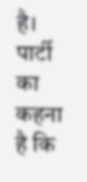है। पार्टी का कहना है कि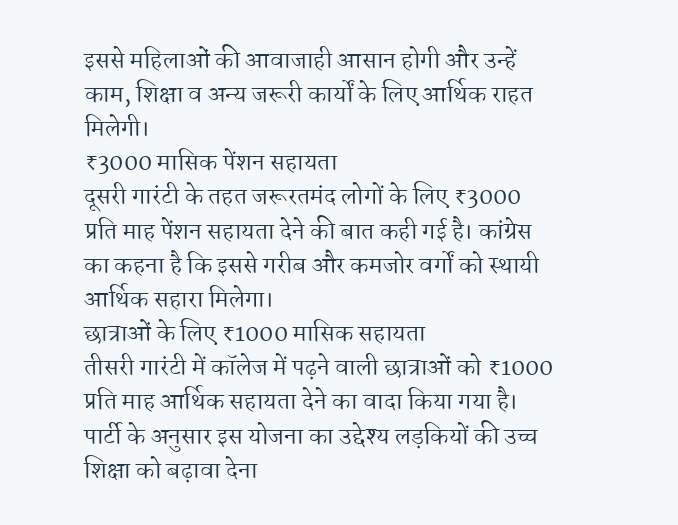इससे महिलाओं की आवाजाही आसान होगी और उन्हें काम, शिक्षा व अन्य जरूरी कार्यों के लिए आर्थिक राहत मिलेगी।
₹3000 मासिक पेंशन सहायता
दूसरी गारंटी के तहत जरूरतमंद लोगों के लिए ₹3000 प्रति माह पेंशन सहायता देने की बात कही गई है। कांग्रेस का कहना है कि इससे गरीब और कमजोर वर्गों को स्थायी आर्थिक सहारा मिलेगा।
छात्राओं के लिए ₹1000 मासिक सहायता
तीसरी गारंटी में कॉलेज में पढ़ने वाली छात्राओं को ₹1000 प्रति माह आर्थिक सहायता देने का वादा किया गया है। पार्टी के अनुसार इस योजना का उद्देश्य लड़कियों की उच्च शिक्षा को बढ़ावा देना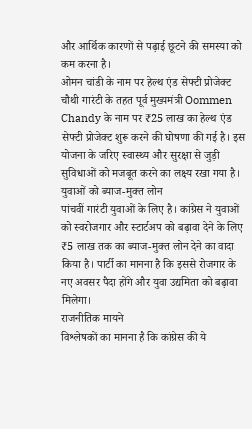और आर्थिक कारणों से पढ़ाई छूटने की समस्या को कम करना है।
ओमन चांडी के नाम पर हेल्थ एंड सेफ्टी प्रोजेक्ट
चौथी गारंटी के तहत पूर्व मुख्यमंत्री Oommen Chandy के नाम पर ₹25 लाख का हेल्थ एंड सेफ्टी प्रोजेक्ट शुरू करने की घोषणा की गई है। इस योजना के जरिए स्वास्थ्य और सुरक्षा से जुड़ी सुविधाओं को मजबूत करने का लक्ष्य रखा गया है।
युवाओं को ब्याज-मुक्त लोन
पांचवीं गारंटी युवाओं के लिए है। कांग्रेस ने युवाओं को स्वरोजगार और स्टार्टअप को बढ़ावा देने के लिए ₹5 लाख तक का ब्याज-मुक्त लोन देने का वादा किया है। पार्टी का मानना है कि इससे रोजगार के नए अवसर पैदा होंगे और युवा उद्यमिता को बढ़ावा मिलेगा।
राजनीतिक मायने
विश्लेषकों का मानना है कि कांग्रेस की ये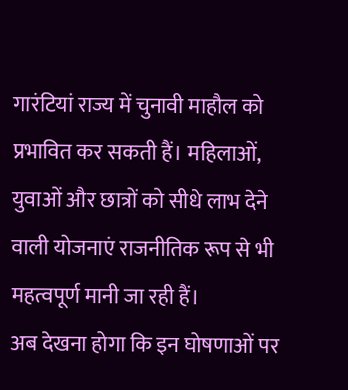गारंटियां राज्य में चुनावी माहौल को प्रभावित कर सकती हैं। महिलाओं, युवाओं और छात्रों को सीधे लाभ देने वाली योजनाएं राजनीतिक रूप से भी महत्वपूर्ण मानी जा रही हैं।
अब देखना होगा कि इन घोषणाओं पर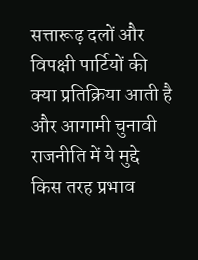सत्तारूढ़ दलों और विपक्षी पार्टियों की क्या प्रतिक्रिया आती है और आगामी चुनावी राजनीति में ये मुद्दे किस तरह प्रभाव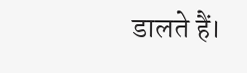डालते हैं।